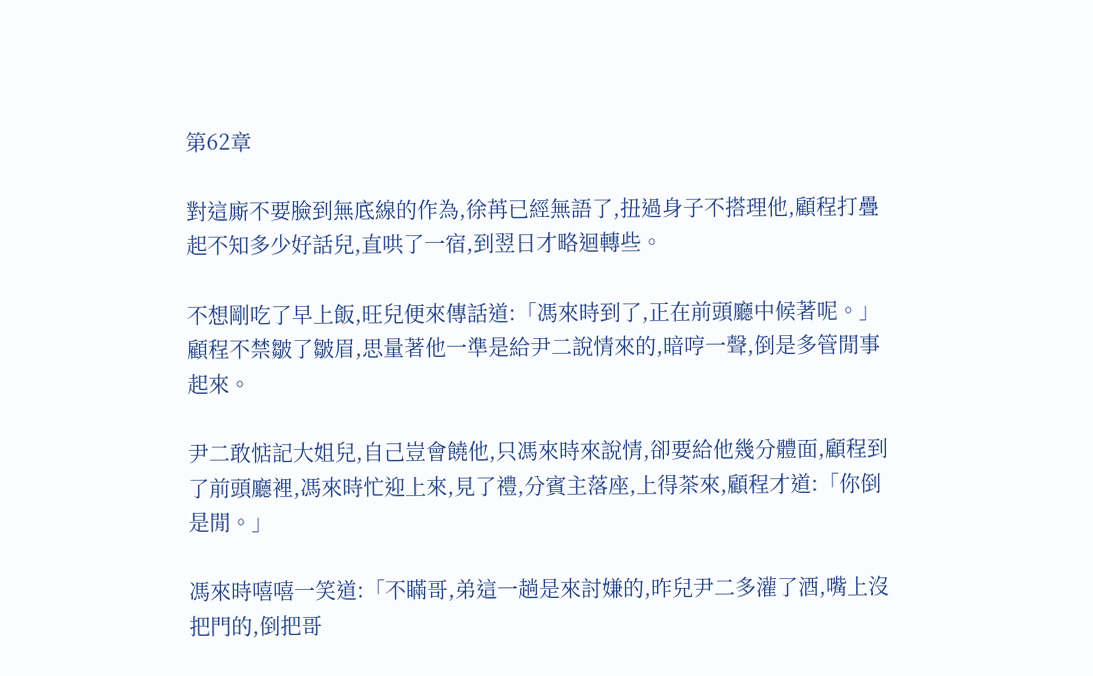第62章

對這廝不要臉到無底線的作為,徐苒已經無語了,扭過身子不搭理他,顧程打疊起不知多少好話兒,直哄了一宿,到翌日才略迴轉些。

不想剛吃了早上飯,旺兒便來傳話道:「馮來時到了,正在前頭廳中候著呢。」顧程不禁皺了皺眉,思量著他一準是給尹二說情來的,暗哼一聲,倒是多管閒事起來。

尹二敢惦記大姐兒,自己豈會饒他,只馮來時來說情,卻要給他幾分體面,顧程到了前頭廳裡,馮來時忙迎上來,見了禮,分賓主落座,上得茶來,顧程才道:「你倒是閒。」

馮來時嘻嘻一笑道:「不瞞哥,弟這一趟是來討嫌的,昨兒尹二多灌了酒,嘴上沒把門的,倒把哥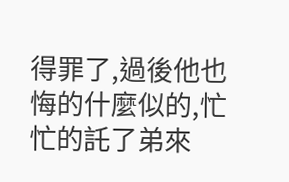得罪了,過後他也悔的什麼似的,忙忙的託了弟來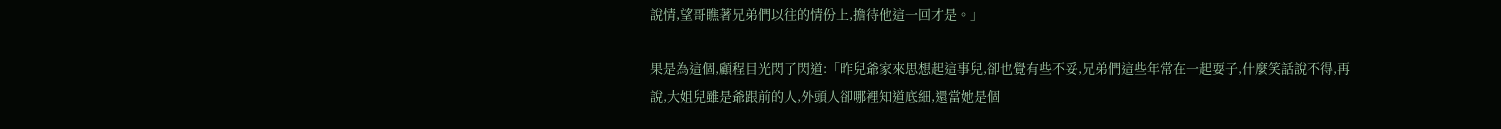說情,望哥瞧著兄弟們以往的情份上,擔待他這一回才是。」

果是為這個,顧程目光閃了閃道:「昨兒爺家來思想起這事兒,卻也覺有些不妥,兄弟們這些年常在一起耍子,什麼笑話說不得,再說,大姐兒雖是爺跟前的人,外頭人卻哪裡知道底細,還當她是個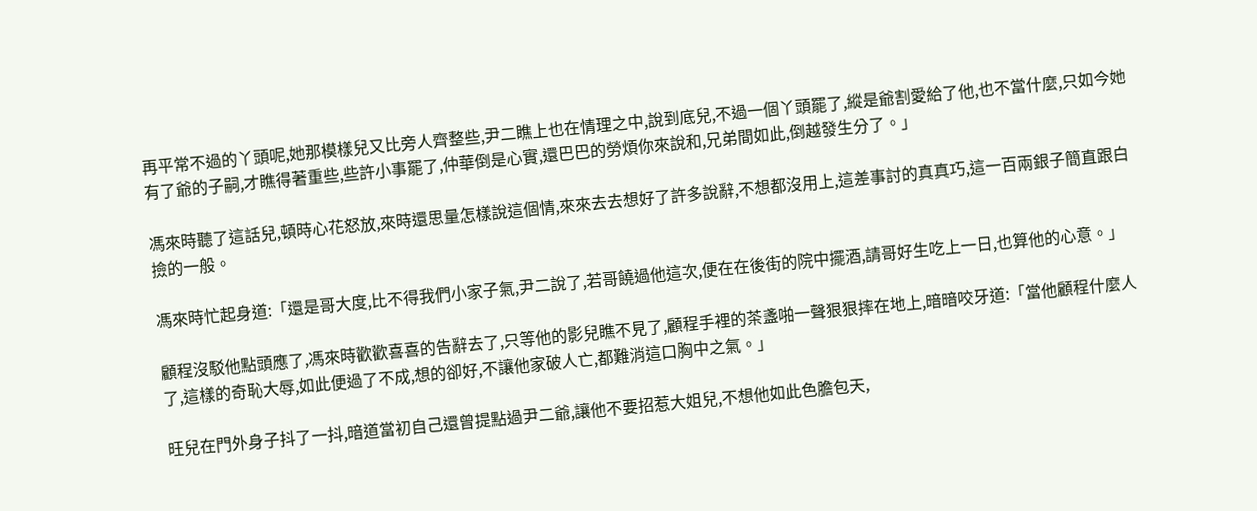再平常不過的丫頭呢,她那模樣兒又比旁人齊整些,尹二瞧上也在情理之中,說到底兒,不過一個丫頭罷了,縱是爺割愛給了他,也不當什麼,只如今她有了爺的子嗣,才瞧得著重些,些許小事罷了,仲華倒是心實,還巴巴的勞煩你來說和,兄弟間如此,倒越發生分了。」

馮來時聽了這話兒,頓時心花怒放,來時還思量怎樣說這個情,來來去去想好了許多說辭,不想都沒用上,這差事討的真真巧,這一百兩銀子簡直跟白撿的一般。

馮來時忙起身道:「還是哥大度,比不得我們小家子氣,尹二說了,若哥饒過他這次,便在在後街的院中擺酒,請哥好生吃上一日,也算他的心意。」

顧程沒駁他點頭應了,馮來時歡歡喜喜的告辭去了,只等他的影兒瞧不見了,顧程手裡的茶盞啪一聲狠狠摔在地上,暗暗咬牙道:「當他顧程什麼人了,這樣的奇恥大辱,如此便過了不成,想的卻好,不讓他家破人亡,都難消這口胸中之氣。」

旺兒在門外身子抖了一抖,暗道當初自己還曾提點過尹二爺,讓他不要招惹大姐兒,不想他如此色膽包天,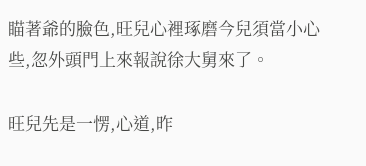瞄著爺的臉色,旺兒心裡琢磨今兒須當小心些,忽外頭門上來報說徐大舅來了。

旺兒先是一愣,心道,昨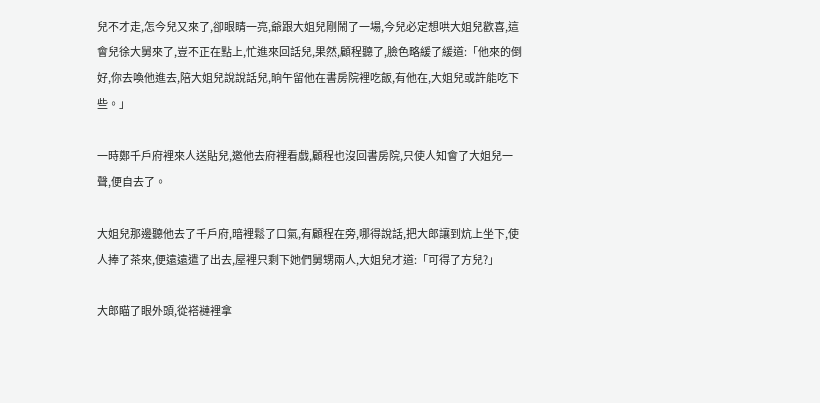兒不才走,怎今兒又來了,卻眼睛一亮,爺跟大姐兒剛鬧了一場,今兒必定想哄大姐兒歡喜,這會兒徐大舅來了,豈不正在點上,忙進來回話兒,果然,顧程聽了,臉色略緩了緩道:「他來的倒好,你去喚他進去,陪大姐兒說說話兒,晌午留他在書房院裡吃飯,有他在,大姐兒或許能吃下些。」

一時鄭千戶府裡來人送貼兒,邀他去府裡看戲,顧程也沒回書房院,只使人知會了大姐兒一聲,便自去了。

大姐兒那邊聽他去了千戶府,暗裡鬆了口氣,有顧程在旁,哪得說話,把大郎讓到炕上坐下,使人捧了茶來,便遠遠遣了出去,屋裡只剩下她們舅甥兩人,大姐兒才道:「可得了方兒?」

大郎瞄了眼外頭,從褡褳裡拿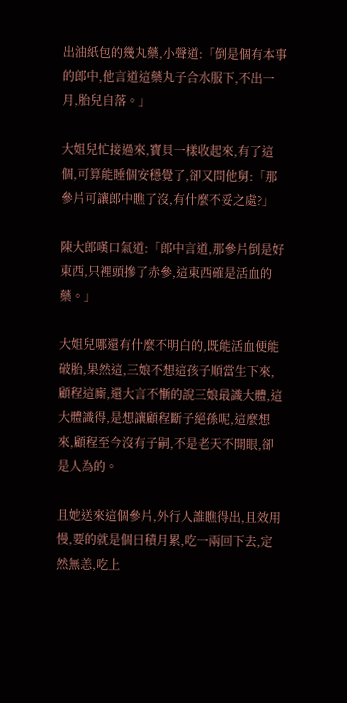出油紙包的幾丸藥,小聲道:「倒是個有本事的郎中,他言道這藥丸子合水服下,不出一月,胎兒自落。」

大姐兒忙接過來,寶貝一樣收起來,有了這個,可算能睡個安穩覺了,卻又問他舅:「那參片可讓郎中瞧了沒,有什麼不妥之處?」

陳大郎嘆口氣道:「郎中言道,那參片倒是好東西,只裡頭摻了赤參,這東西確是活血的藥。」

大姐兒哪還有什麼不明白的,既能活血便能破胎,果然這,三娘不想這孩子順當生下來,顧程這廝,還大言不慚的說三娘最識大體,這大體識得,是想讓顧程斷子絕孫呢,這麼想來,顧程至今沒有子嗣,不是老天不開眼,卻是人為的。

且她送來這個參片,外行人誰瞧得出,且效用慢,要的就是個日積月累,吃一兩回下去,定然無恙,吃上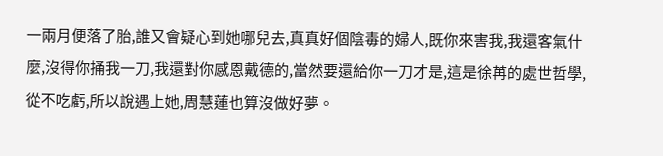一兩月便落了胎,誰又會疑心到她哪兒去,真真好個陰毒的婦人,既你來害我,我還客氣什麼,沒得你捅我一刀,我還對你感恩戴德的,當然要還給你一刀才是,這是徐苒的處世哲學,從不吃虧,所以說遇上她,周慧蓮也算沒做好夢。